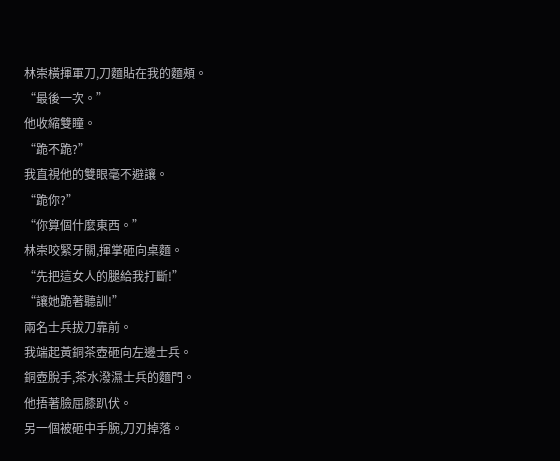林崇橫揮軍刀,刀麵貼在我的麵頰。
“最後一次。”
他收縮雙瞳。
“跪不跪?”
我直視他的雙眼毫不避讓。
“跪你?”
“你算個什麼東西。”
林崇咬緊牙關,揮掌砸向桌麵。
“先把這女人的腿給我打斷!”
“讓她跪著聽訓!”
兩名士兵拔刀靠前。
我端起黃銅茶壺砸向左邊士兵。
銅壺脫手,茶水潑濕士兵的麵門。
他捂著臉屈膝趴伏。
另一個被砸中手腕,刀刃掉落。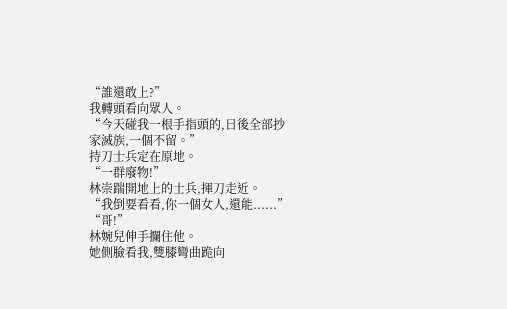“誰還敢上?”
我轉頭看向眾人。
“今天碰我一根手指頭的,日後全部抄家滅族,一個不留。”
持刀士兵定在原地。
“一群廢物!”
林崇踹開地上的士兵,揮刀走近。
“我倒要看看,你一個女人,還能......”
“哥!”
林婉兒伸手攔住他。
她側臉看我,雙膝彎曲跪向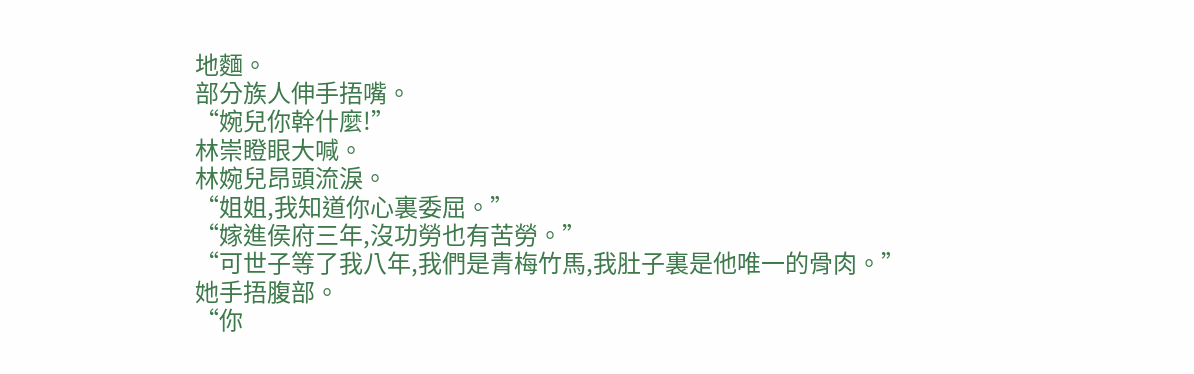地麵。
部分族人伸手捂嘴。
“婉兒你幹什麼!”
林崇瞪眼大喊。
林婉兒昂頭流淚。
“姐姐,我知道你心裏委屈。”
“嫁進侯府三年,沒功勞也有苦勞。”
“可世子等了我八年,我們是青梅竹馬,我肚子裏是他唯一的骨肉。”
她手捂腹部。
“你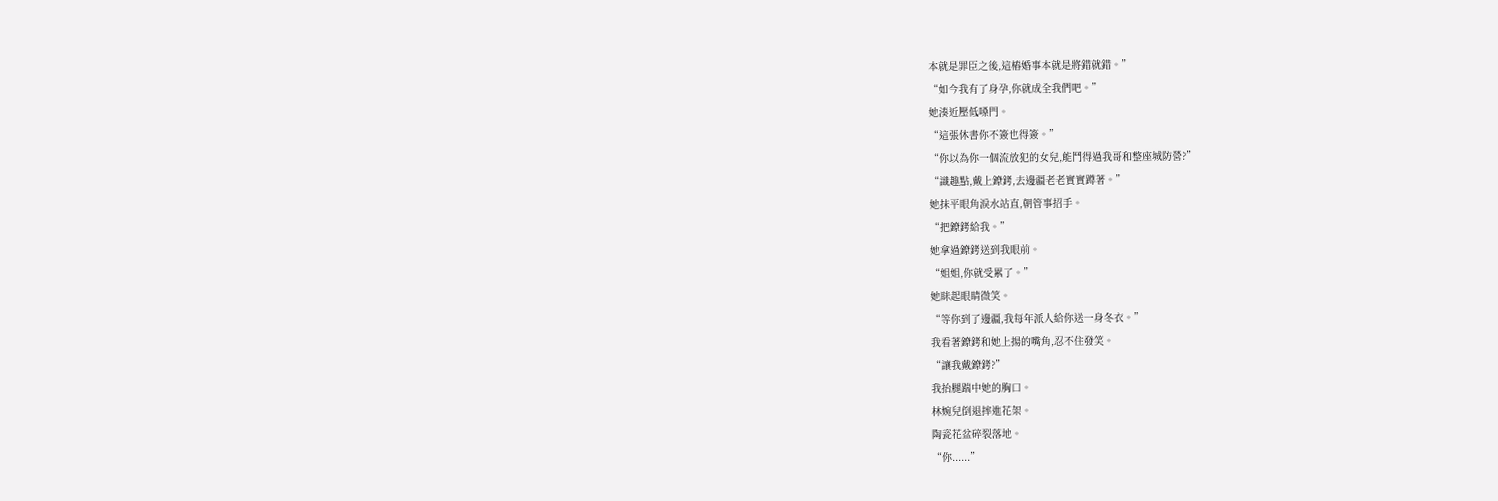本就是罪臣之後,這樁婚事本就是將錯就錯。”
“如今我有了身孕,你就成全我們吧。”
她湊近壓低嗓門。
“這張休書你不簽也得簽。”
“你以為你一個流放犯的女兒,能鬥得過我哥和整座城防營?”
“識趣點,戴上鐐銬,去邊疆老老實實蹲著。”
她抹平眼角淚水站直,朝管事招手。
“把鐐銬給我。”
她拿過鐐銬送到我眼前。
“姐姐,你就受累了。”
她眯起眼睛微笑。
“等你到了邊疆,我每年派人給你送一身冬衣。”
我看著鐐銬和她上揚的嘴角,忍不住發笑。
“讓我戴鐐銬?”
我抬腿踹中她的胸口。
林婉兒倒退摔進花架。
陶瓷花盆碎裂落地。
“你......”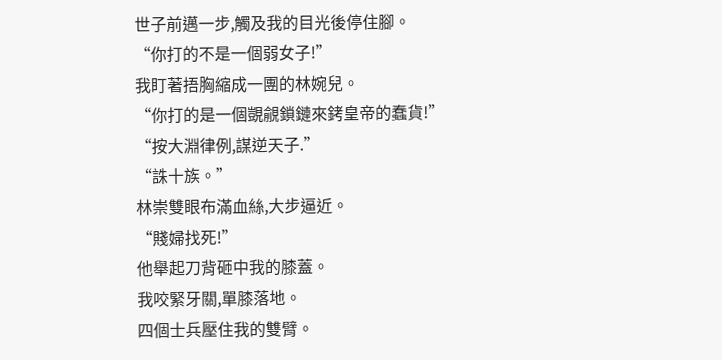世子前邁一步,觸及我的目光後停住腳。
“你打的不是一個弱女子!”
我盯著捂胸縮成一團的林婉兒。
“你打的是一個覬覦鎖鏈來銬皇帝的蠢貨!”
“按大淵律例,謀逆天子.”
“誅十族。”
林崇雙眼布滿血絲,大步逼近。
“賤婦找死!”
他舉起刀背砸中我的膝蓋。
我咬緊牙關,單膝落地。
四個士兵壓住我的雙臂。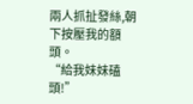兩人抓扯發絲,朝下按壓我的額頭。
“給我妹妹磕頭!”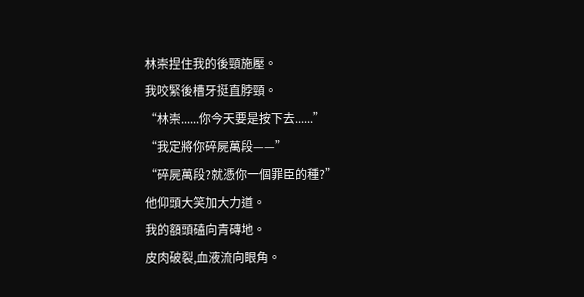林崇捏住我的後頸施壓。
我咬緊後槽牙挺直脖頸。
“林崇......你今天要是按下去......”
“我定將你碎屍萬段——”
“碎屍萬段?就憑你一個罪臣的種?”
他仰頭大笑加大力道。
我的額頭磕向青磚地。
皮肉破裂,血液流向眼角。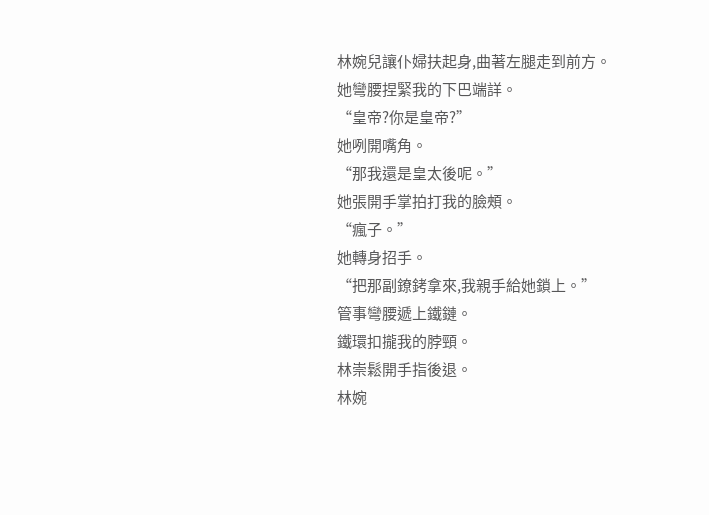林婉兒讓仆婦扶起身,曲著左腿走到前方。
她彎腰捏緊我的下巴端詳。
“皇帝?你是皇帝?”
她咧開嘴角。
“那我還是皇太後呢。”
她張開手掌拍打我的臉頰。
“瘋子。”
她轉身招手。
“把那副鐐銬拿來,我親手給她鎖上。”
管事彎腰遞上鐵鏈。
鐵環扣攏我的脖頸。
林崇鬆開手指後退。
林婉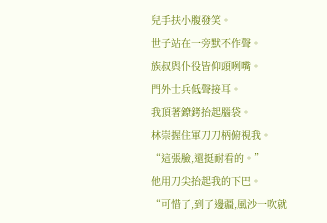兒手扶小腹發笑。
世子站在一旁默不作聲。
族叔與仆役皆仰頭咧嘴。
門外士兵低聲接耳。
我頂著鐐銬抬起腦袋。
林崇握住軍刀刀柄俯視我。
“這張臉,還挺耐看的。”
他用刀尖抬起我的下巴。
“可惜了,到了邊疆,風沙一吹就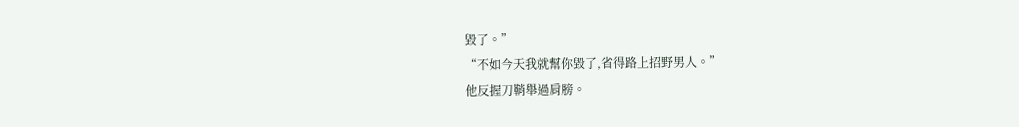毀了。”
“不如今天我就幫你毀了,省得路上招野男人。”
他反握刀鞘舉過肩膀。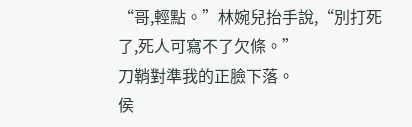“哥,輕點。”林婉兒抬手說,“別打死了,死人可寫不了欠條。”
刀鞘對準我的正臉下落。
侯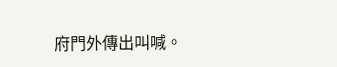府門外傳出叫喊。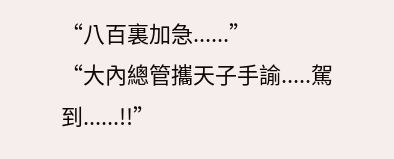“八百裏加急......”
“大內總管攜天子手諭.....駕到......!!”